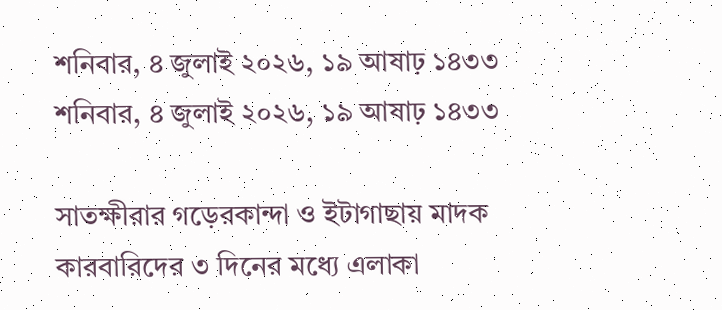শনিবার, ৪ জুলাই ২০২৬, ১৯ আষাঢ় ১৪৩৩
শনিবার, ৪ জুলাই ২০২৬, ১৯ আষাঢ় ১৪৩৩

সাতক্ষীরার গড়েরকান্দা ও ইটাগাছায় মাদক কারবারিদের ৩ দিনের মধ্যে এলাকা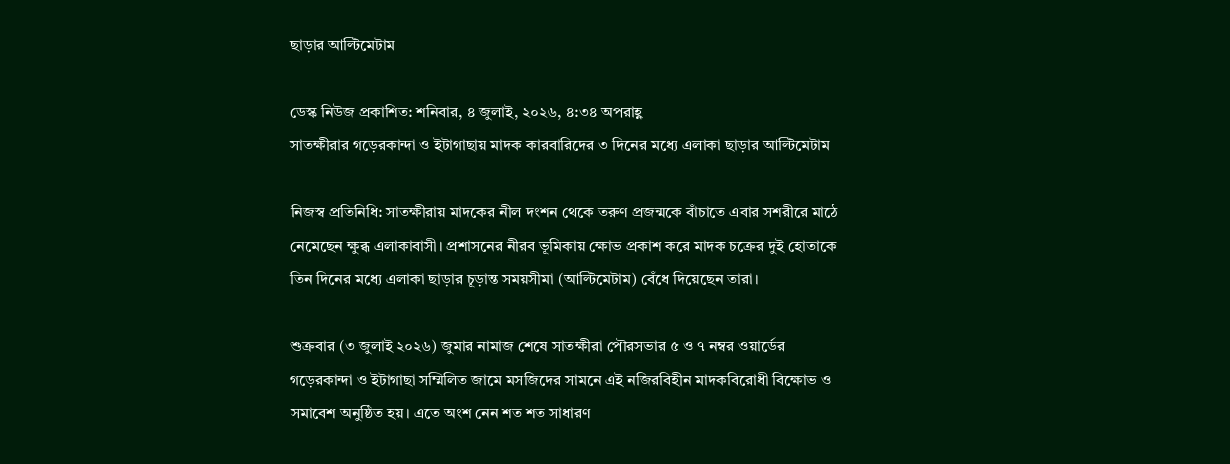ছাড়ার আল্টিমেটাম

ডেস্ক নিউজ প্রকাশিত: শনিবার, ৪ জুলাই, ২০২৬, ৪:৩৪ অপরাহ্ণ
সাতক্ষীরার গড়েরকান্দা ও ইটাগাছায় মাদক কারবারিদের ৩ দিনের মধ্যে এলাকা ছাড়ার আল্টিমেটাম

নিজস্ব প্রতিনিধি: সাতক্ষীরায় মাদকের নীল দংশন থেকে তরুণ প্রজন্মকে বাঁচাতে এবার সশরীরে মাঠে নেমেছেন ক্ষুব্ধ এলাকাবাসী। প্রশাসনের নীরব ভূমিকায় ক্ষোভ প্রকাশ করে মাদক চক্রের দুই হোতাকে তিন দিনের মধ্যে এলাকা ছাড়ার চূড়ান্ত সময়সীমা (আল্টিমেটাম) বেঁধে দিয়েছেন তারা।

শুক্রবার (৩ জুলাই ২০২৬) জুমার নামাজ শেষে সাতক্ষীরা পৌরসভার ৫ ও ৭ নম্বর ওয়ার্ডের গড়েরকান্দা ও ইটাগাছা সম্মিলিত জামে মসজিদের সামনে এই নজিরবিহীন মাদকবিরোধী বিক্ষোভ ও সমাবেশ অনুষ্ঠিত হয়। এতে অংশ নেন শত শত সাধারণ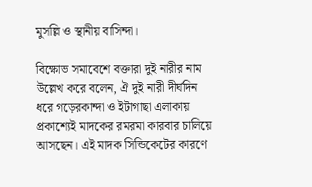মুসল্লি ও স্থানীয় বাসিন্দা।

বিক্ষোভ সমাবেশে বক্তারা দুই নারীর নাম উল্লেখ করে বলেন, ঐ দুই নারী দীর্ঘদিন ধরে গড়েরকান্দা ও ইটাগাছা এলাকায় প্রকাশ্যেই মাদকের রমরমা কারবার চালিয়ে আসছেন। এই মাদক সিন্ডিকেটের কারণে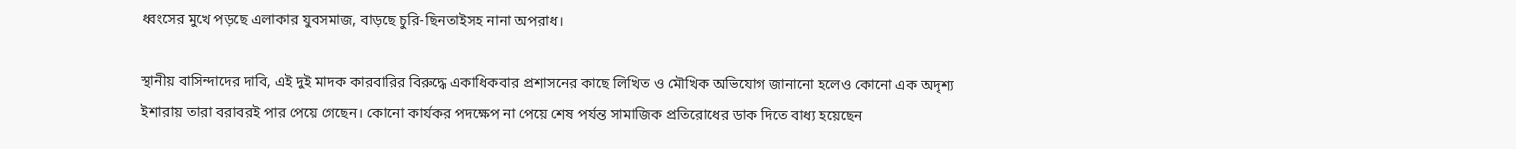ধ্বংসের মুখে পড়ছে এলাকার যুবসমাজ, বাড়ছে চুরি-ছিনতাইসহ নানা অপরাধ।

স্থানীয় বাসিন্দাদের দাবি, এই দুই মাদক কারবারির বিরুদ্ধে একাধিকবার প্রশাসনের কাছে লিখিত ও মৌখিক অভিযোগ জানানো হলেও কোনো এক অদৃশ্য ইশারায় তারা বরাবরই পার পেয়ে গেছেন। কোনো কার্যকর পদক্ষেপ না পেয়ে শেষ পর্যন্ত সামাজিক প্রতিরোধের ডাক দিতে বাধ্য হয়েছেন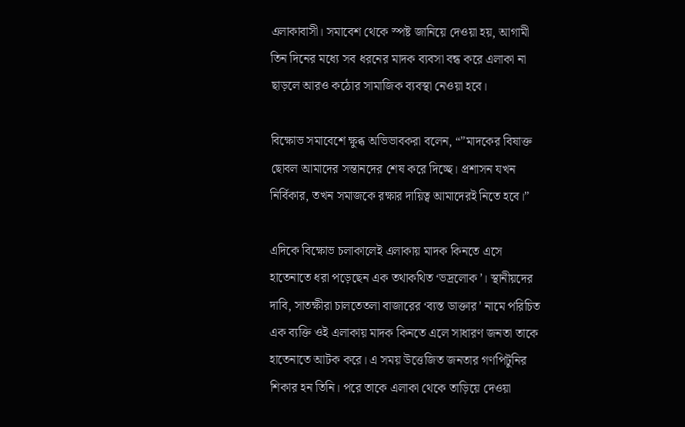এলাকাবাসী। সমাবেশ থেকে স্পষ্ট জানিয়ে দেওয়া হয়, আগামী তিন দিনের মধ্যে সব ধরনের মাদক ব্যবসা বন্ধ করে এলাকা না ছাড়লে আরও কঠোর সামাজিক ব্যবস্থা নেওয়া হবে।

বিক্ষোভ সমাবেশে ক্ষুব্ধ অভিভাবকরা বলেন, “”মাদকের বিষাক্ত ছোবল আমাদের সন্তানদের শেষ করে দিচ্ছে। প্রশাসন যখন নির্বিকার, তখন সমাজকে রক্ষার দায়িত্ব আমাদেরই নিতে হবে।”

এদিকে বিক্ষোভ চলাকালেই এলাকায় মাদক কিনতে এসে হাতেনাতে ধরা পড়েছেন এক তথাকথিত ‘ভদ্রলোক’। স্থানীয়দের দাবি, সাতক্ষীরা চালতেতলা বাজারের ‘ব্যস্ত ডাক্তার’ নামে পরিচিত এক ব্যক্তি ওই এলাকায় মাদক কিনতে এলে সাধারণ জনতা তাকে হাতেনাতে আটক করে। এ সময় উত্তেজিত জনতার গণপিটুনির শিকার হন তিনি। পরে তাকে এলাকা থেকে তাড়িয়ে দেওয়া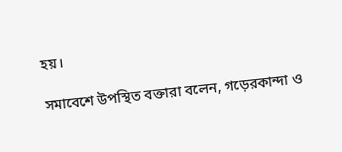হয়।

সমাবেশে উপস্থিত বক্তারা বলেন, গড়েরকান্দা ও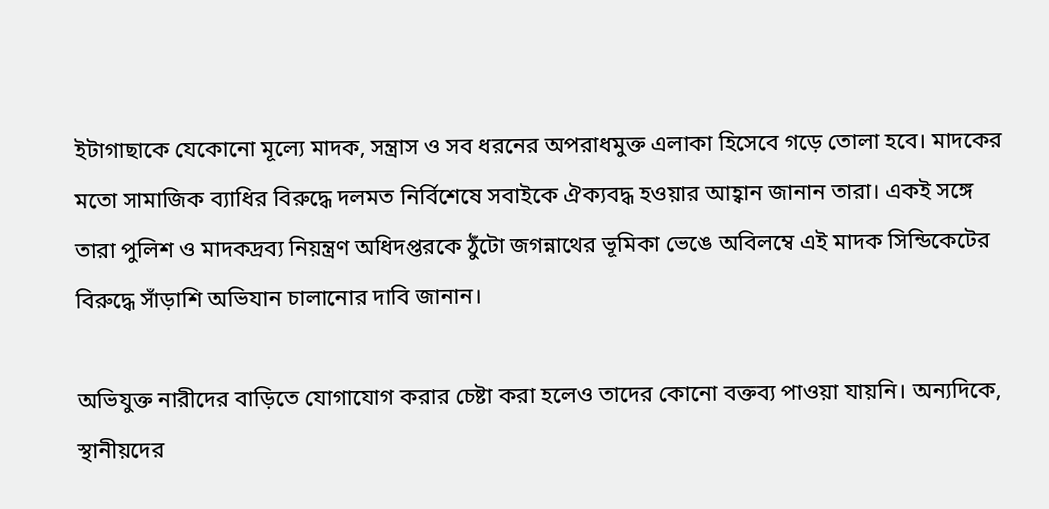ইটাগাছাকে যেকোনো মূল্যে মাদক, সন্ত্রাস ও সব ধরনের অপরাধমুক্ত এলাকা হিসেবে গড়ে তোলা হবে। মাদকের মতো সামাজিক ব্যাধির বিরুদ্ধে দলমত নির্বিশেষে সবাইকে ঐক্যবদ্ধ হওয়ার আহ্বান জানান তারা। একই সঙ্গে তারা পুলিশ ও মাদকদ্রব্য নিয়ন্ত্রণ অধিদপ্তরকে ঠুঁটো জগন্নাথের ভূমিকা ভেঙে অবিলম্বে এই মাদক সিন্ডিকেটের বিরুদ্ধে সাঁড়াশি অভিযান চালানোর দাবি জানান।

অভিযুক্ত নারীদের বাড়িতে যোগাযোগ করার চেষ্টা করা হলেও তাদের কোনো বক্তব্য পাওয়া যায়নি। অন্যদিকে, স্থানীয়দের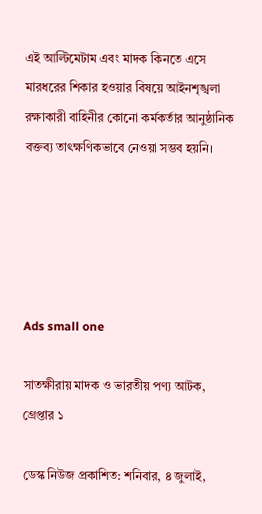এই আল্টিমেটাম এবং মাদক কিনতে এসে মারধরের শিকার হওয়ার বিষয়ে আইনশৃঙ্খলা রক্ষাকারী বাহিনীর কোনো কর্মকর্তার আনুষ্ঠানিক বক্তব্য তাৎক্ষণিকভাবে নেওয়া সম্ভব হয়নি।





Ads small one

সাতক্ষীরায় মাদক ও ভারতীয় পণ্য আটক, গ্রেপ্তার ১

ডেস্ক নিউজ প্রকাশিত: শনিবার, ৪ জুলাই,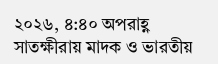২০২৬, ৪:৪০ অপরাহ্ণ
সাতক্ষীরায় মাদক ও ভারতীয়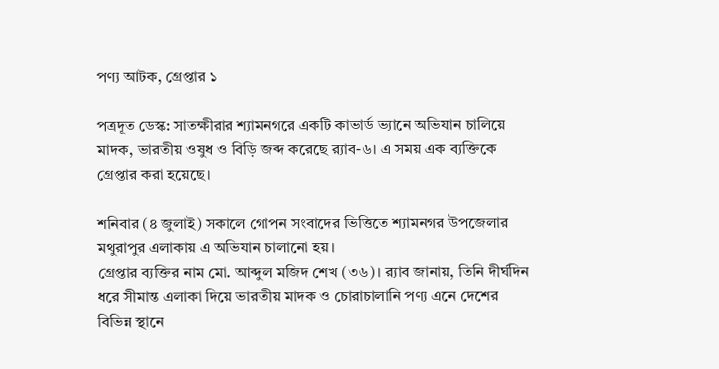পণ্য আটক, গ্রেপ্তার ১

পত্রদূত ডেস্ক: সাতক্ষীরার শ্যামনগরে একটি কাভার্ড ভ্যানে অভিযান চালিয়ে মাদক, ভারতীয় ওষুধ ও বিড়ি জব্দ করেছে র‌্যাব-৬। এ সময় এক ব্যক্তিকে গ্রেপ্তার করা হয়েছে।

শনিবার (৪ জুলাই) সকালে গোপন সংবাদের ভিত্তিতে শ্যামনগর উপজেলার মথুরাপুর এলাকায় এ অভিযান চালানো হয়।
গ্রেপ্তার ব্যক্তির নাম মো. আব্দুল মজিদ শেখ (৩৬)। র‌্যাব জানায়, তিনি দীর্ঘদিন ধরে সীমান্ত এলাকা দিয়ে ভারতীয় মাদক ও চোরাচালানি পণ্য এনে দেশের বিভিন্ন স্থানে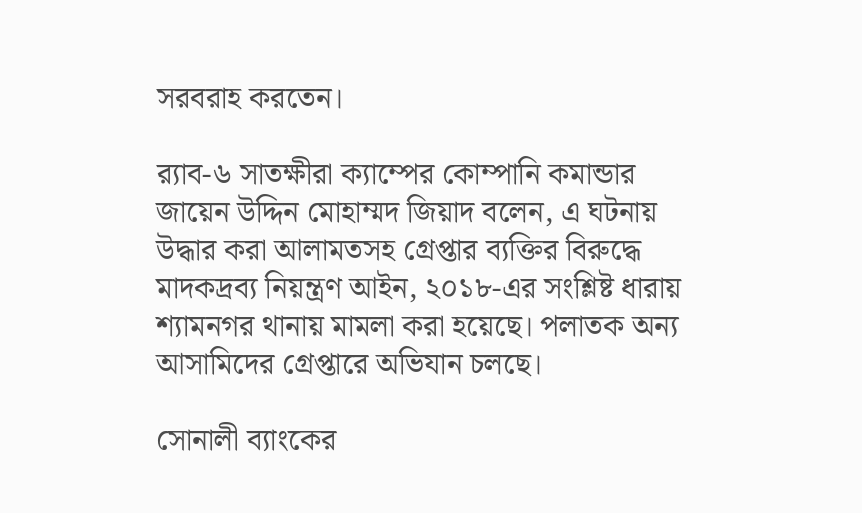সরবরাহ করতেন।

র‌্যাব-৬ সাতক্ষীরা ক্যাম্পের কোম্পানি কমান্ডার জায়েন উদ্দিন মোহাম্মদ জিয়াদ বলেন, এ ঘটনায় উদ্ধার করা আলামতসহ গ্রেপ্তার ব্যক্তির বিরুদ্ধে মাদকদ্রব্য নিয়ন্ত্রণ আইন, ২০১৮-এর সংশ্লিষ্ট ধারায় শ্যামনগর থানায় মামলা করা হয়েছে। পলাতক অন্য আসামিদের গ্রেপ্তারে অভিযান চলছে।

সোনালী ব্যাংকের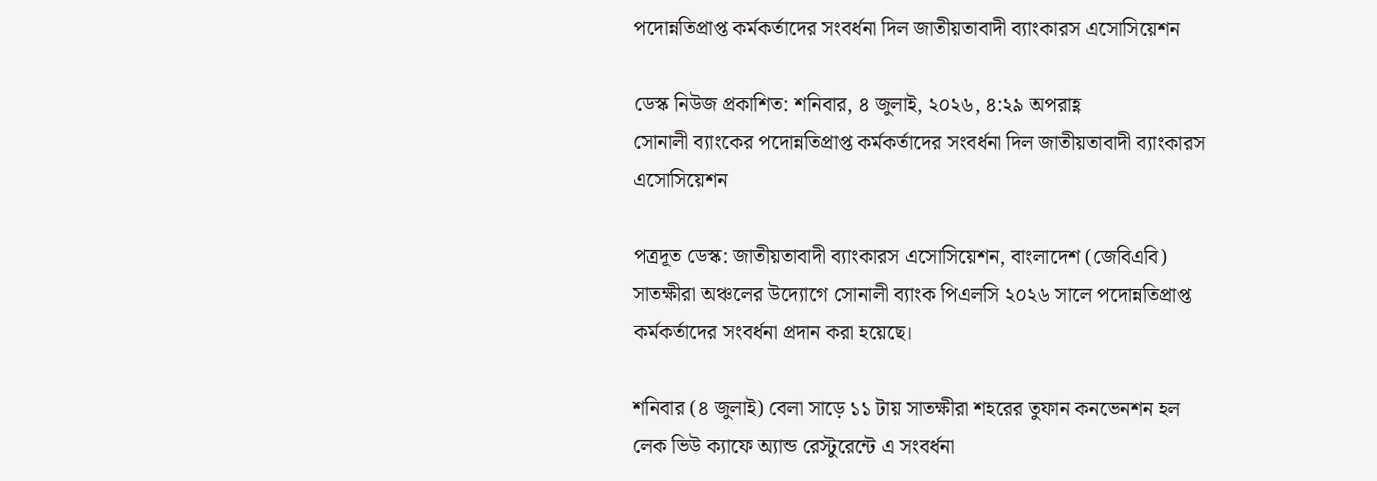পদোন্নতিপ্রাপ্ত কর্মকর্তাদের সংবর্ধনা দিল জাতীয়তাবাদী ব্যাংকারস এসোসিয়েশন

ডেস্ক নিউজ প্রকাশিত: শনিবার, ৪ জুলাই, ২০২৬, ৪:২৯ অপরাহ্ণ
সোনালী ব্যাংকের পদোন্নতিপ্রাপ্ত কর্মকর্তাদের সংবর্ধনা দিল জাতীয়তাবাদী ব্যাংকারস এসোসিয়েশন

পত্রদূত ডেস্ক: জাতীয়তাবাদী ব্যাংকারস এসোসিয়েশন, বাংলাদেশ (জেবিএবি) সাতক্ষীরা অঞ্চলের উদ্যোগে সোনালী ব্যাংক পিএলসি ২০২৬ সালে পদোন্নতিপ্রাপ্ত কর্মকর্তাদের সংবর্ধনা প্রদান করা হয়েছে।

শনিবার (৪ জুলাই) বেলা সাড়ে ১১ টায় সাতক্ষীরা শহরের তুফান কনভেনশন হল লেক ভিউ ক্যাফে অ্যান্ড রেস্টুরেন্টে এ সংবর্ধনা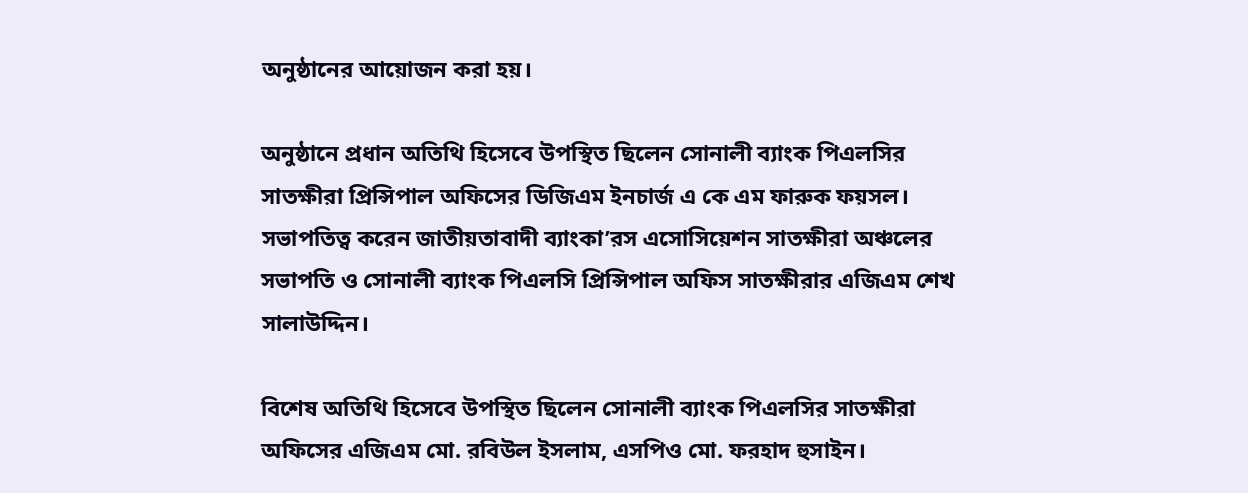অনুষ্ঠানের আয়োজন করা হয়।

অনুষ্ঠানে প্রধান অতিথি হিসেবে উপস্থিত ছিলেন সোনালী ব্যাংক পিএলসির সাতক্ষীরা প্রিন্সিপাল অফিসের ডিজিএম ইনচার্জ এ কে এম ফারুক ফয়সল। সভাপতিত্ব করেন জাতীয়তাবাদী ব্যাংকা’রস এসোসিয়েশন সাতক্ষীরা অঞ্চলের সভাপতি ও সোনালী ব্যাংক পিএলসি প্রিন্সিপাল অফিস সাতক্ষীরার এজিএম শেখ সালাউদ্দিন।

বিশেষ অতিথি হিসেবে উপস্থিত ছিলেন সোনালী ব্যাংক পিএলসির সাতক্ষীরা অফিসের এজিএম মো. রবিউল ইসলাম, এসপিও মো. ফরহাদ হুসাইন।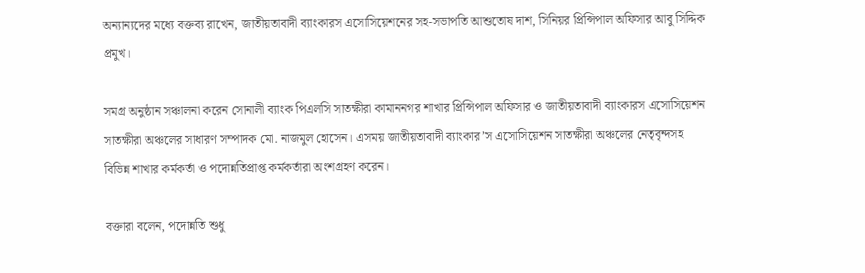অন্যান্যদের মধ্যে বক্তব্য রাখেন, জাতীয়তাবাদী ব্যাংকারস এসোসিয়েশনের সহ-সভাপতি আশুতোষ দাশ, সিনিয়র প্রিন্সিপাল অফিসার আবু সিদ্দিক প্রমুখ।

সমগ্র অনুষ্ঠান সঞ্চালনা করেন সোনালী ব্যাংক পিএলসি সাতক্ষীরা কামাননগর শাখার প্রিন্সিপাল অফিসার ও জাতীয়তাবাদী ব্যাংকারস এসোসিয়েশন সাতক্ষীরা অঞ্চলের সাধারণ সম্পাদক মো. নাজমুল হোসেন। এসময় জাতীয়তাবাদী ব্যাংকার’স এসোসিয়েশন সাতক্ষীরা অঞ্চলের নেতৃবৃন্দসহ বিভিন্ন শাখার কর্মকর্তা ও পদোন্নতিপ্রাপ্ত কর্মকর্তারা অংশগ্রহণ করেন।

বক্তারা বলেন, পদোন্নতি শুধু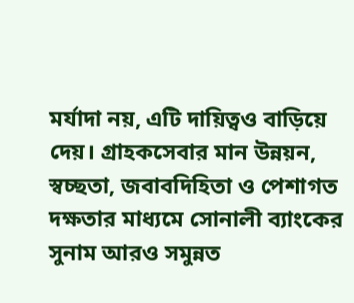মর্যাদা নয়, এটি দায়িত্বও বাড়িয়ে দেয়। গ্রাহকসেবার মান উন্নয়ন, স্বচ্ছতা, জবাবদিহিতা ও পেশাগত দক্ষতার মাধ্যমে সোনালী ব্যাংকের সুনাম আরও সমুন্নত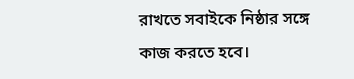রাখতে সবাইকে নিষ্ঠার সঙ্গে কাজ করতে হবে।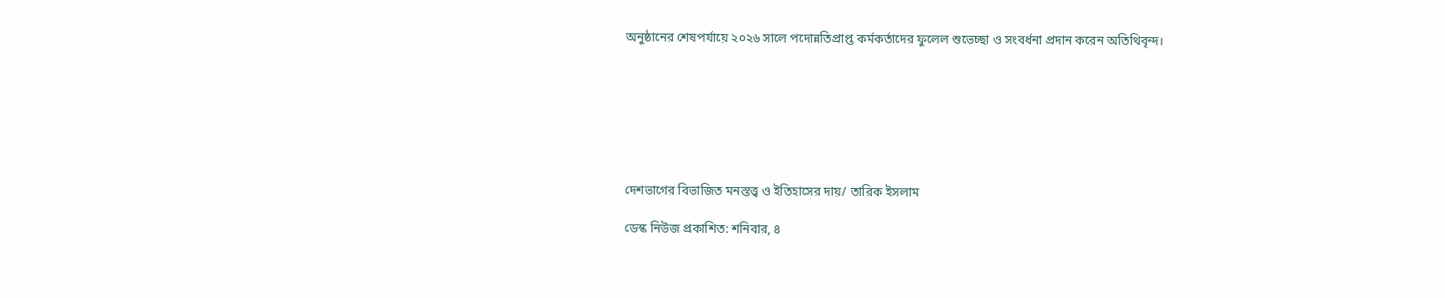অনুষ্ঠানের শেষপর্যায়ে ২০২৬ সালে পদোন্নতিপ্রাপ্ত কর্মকর্তাদের ফুলেল শুভেচ্ছা ও সংবর্ধনা প্রদান করেন অতিথিবৃন্দ।







দেশভাগের বিভাজিত মনস্তত্ত্ব ও ইতিহাসের দায়/ তারিক ইসলাম

ডেস্ক নিউজ প্রকাশিত: শনিবার, ৪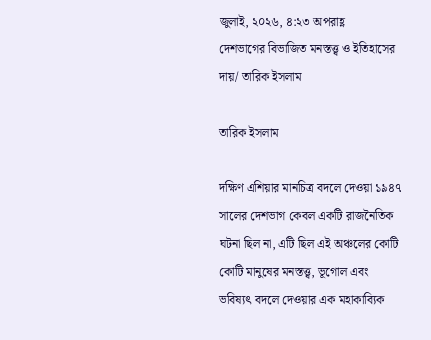জুলাই, ২০২৬, ৪:২৩ অপরাহ্ণ
দেশভাগের বিভাজিত মনস্তত্ত্ব ও ইতিহাসের দায়/ তারিক ইসলাম

তারিক ইসলাম

দক্ষিণ এশিয়ার মানচিত্র বদলে দেওয়া ১৯৪৭ সালের দেশভাগ কেবল একটি রাজনৈতিক ঘটনা ছিল না, এটি ছিল এই অঞ্চলের কোটি কোটি মানুষের মনস্তত্ত্ব, ভূগোল এবং ভবিষ্যৎ বদলে দেওয়ার এক মহাকাব্যিক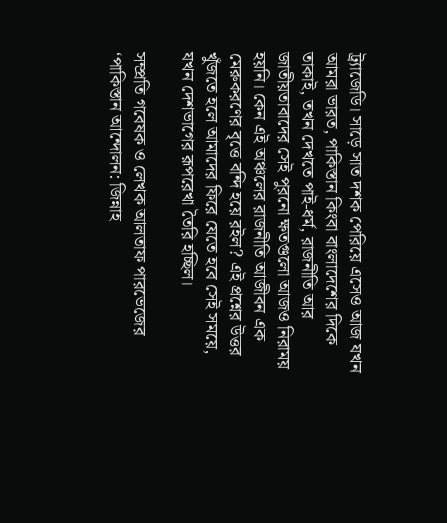ট্র্যাজেডি। সাড়ে সাত দশক পেরিয়ে এসেও আজ যখন আমরা ভারত, পাকিস্তান কিংবা বাংলাদেশের দিকে তাকাই, তখন দেখতে পাই-ধর্ম, রাজনীতি আর জাতীয়তাবাদের সেই পুরনো ক্ষতগুলো আজও নিরাময় হয়নি। কেন এই অঞ্চলের রাজনীতি আজীবন এক মেরুকরণের বৃত্তে বন্দি হয়ে রইল? এই প্রশ্নের উত্তর খুঁজতে হলে আমাদের ফিরে যেতে হবে সেই সময়ে, যখন দেশভাগের রূপরেখা তৈরি হচ্ছিল।

সম্প্রতি গবেষক ও লেখক আলতাফ পারভেজের ‘পাকিস্তান আন্দোলন: জিন্নাহ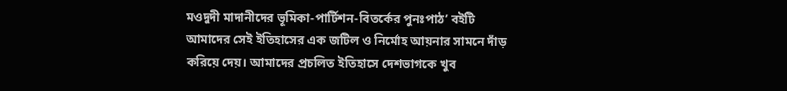মওদুদী মাদানীদের ভূমিকা-পার্টিশন-বিতর্কের পুনঃপাঠ’ বইটি আমাদের সেই ইতিহাসের এক জটিল ও নির্মোহ আয়নার সামনে দাঁড় করিয়ে দেয়। আমাদের প্রচলিত ইতিহাসে দেশভাগকে খুব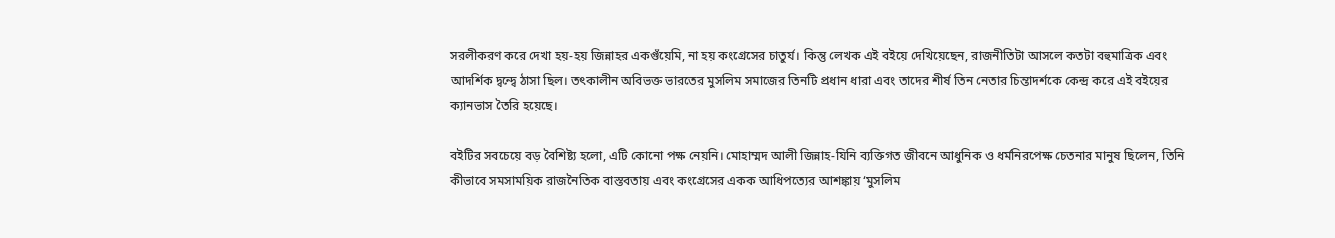সরলীকরণ করে দেখা হয়-হয় জিন্নাহর একগুঁয়েমি, না হয় কংগ্রেসের চাতুর্য। কিন্তু লেখক এই বইয়ে দেখিয়েছেন, রাজনীতিটা আসলে কতটা বহুমাত্রিক এবং আদর্শিক দ্বন্দ্বে ঠাসা ছিল। তৎকালীন অবিভক্ত ভারতের মুসলিম সমাজের তিনটি প্রধান ধারা এবং তাদের শীর্ষ তিন নেতার চিন্তাদর্শকে কেন্দ্র করে এই বইয়ের ক্যানভাস তৈরি হয়েছে।

বইটির সবচেয়ে বড় বৈশিষ্ট্য হলো, এটি কোনো পক্ষ নেয়নি। মোহাম্মদ আলী জিন্নাহ-যিনি ব্যক্তিগত জীবনে আধুনিক ও ধর্মনিরপেক্ষ চেতনার মানুষ ছিলেন, তিনি কীভাবে সমসাময়িক রাজনৈতিক বাস্তবতায় এবং কংগ্রেসের একক আধিপত্যের আশঙ্কায় ‘মুসলিম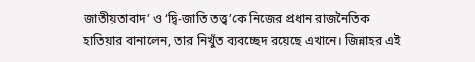জাতীয়তাবাদ’ ও ‘দ্বি-জাতি তত্ত্ব’কে নিজের প্রধান রাজনৈতিক হাতিয়ার বানালেন, তার নিখুঁত ব্যবচ্ছেদ রয়েছে এখানে। জিন্নাহর এই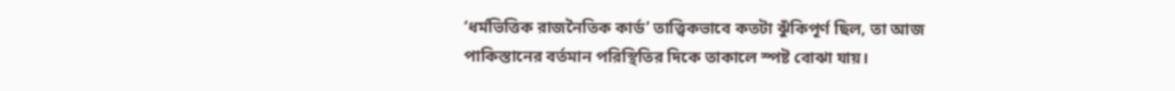‘ধর্মভিত্তিক রাজনৈতিক কার্ড’ তাত্ত্বিকভাবে কতটা ঝুঁকিপূর্ণ ছিল, তা আজ পাকিস্তানের বর্তমান পরিস্থিতির দিকে তাকালে স্পষ্ট বোঝা যায়।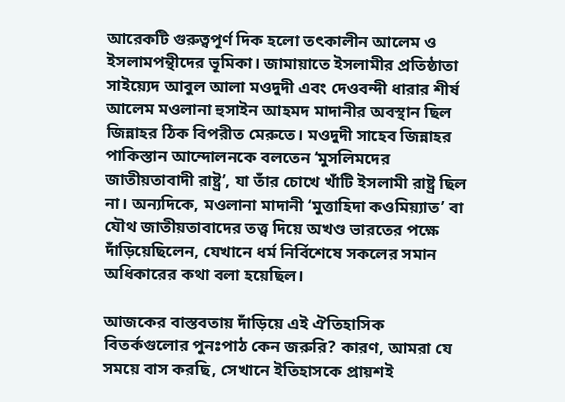আরেকটি গুরুত্বপূর্ণ দিক হলো তৎকালীন আলেম ও ইসলামপন্থীদের ভূমিকা। জামায়াতে ইসলামীর প্রতিষ্ঠাতা সাইয়্যেদ আবুল আলা মওদুদী এবং দেওবন্দী ধারার শীর্ষ আলেম মওলানা হুসাইন আহমদ মাদানীর অবস্থান ছিল জিন্নাহর ঠিক বিপরীত মেরুতে। মওদুদী সাহেব জিন্নাহর পাকিস্তান আন্দোলনকে বলতেন ‘মুসলিমদের জাতীয়তাবাদী রাষ্ট্র’, যা তাঁর চোখে খাঁটি ইসলামী রাষ্ট্র ছিল না। অন্যদিকে, মওলানা মাদানী ‘মুত্তাহিদা কওমিয়্যাত’ বা যৌথ জাতীয়তাবাদের তত্ত্ব দিয়ে অখণ্ড ভারতের পক্ষে দাঁড়িয়েছিলেন, যেখানে ধর্ম নির্বিশেষে সকলের সমান অধিকারের কথা বলা হয়েছিল।

আজকের বাস্তবতায় দাঁড়িয়ে এই ঐতিহাসিক বিতর্কগুলোর পুনঃপাঠ কেন জরুরি? কারণ, আমরা যে সময়ে বাস করছি, সেখানে ইতিহাসকে প্রায়শই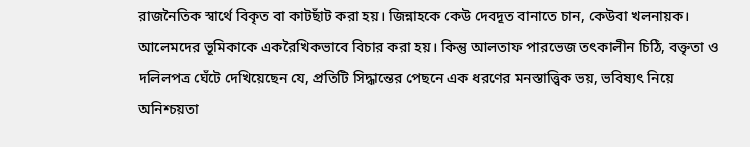রাজনৈতিক স্বার্থে বিকৃত বা কাটছাঁট করা হয়। জিন্নাহকে কেউ দেবদূত বানাতে চান, কেউবা খলনায়ক। আলেমদের ভূমিকাকে একরৈখিকভাবে বিচার করা হয়। কিন্তু আলতাফ পারভেজ তৎকালীন চিঠি, বক্তৃতা ও দলিলপত্র ঘেঁটে দেখিয়েছেন যে, প্রতিটি সিদ্ধান্তের পেছনে এক ধরণের মনস্তাত্ত্বিক ভয়, ভবিষ্যৎ নিয়ে অনিশ্চয়তা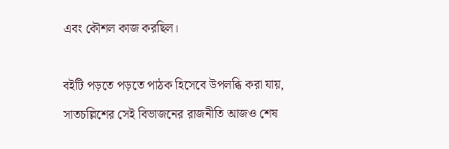এবং কৌশল কাজ করছিল।

বইটি পড়তে পড়তে পাঠক হিসেবে উপলব্ধি করা যায়, সাতচল্লিশের সেই বিভাজনের রাজনীতি আজও শেষ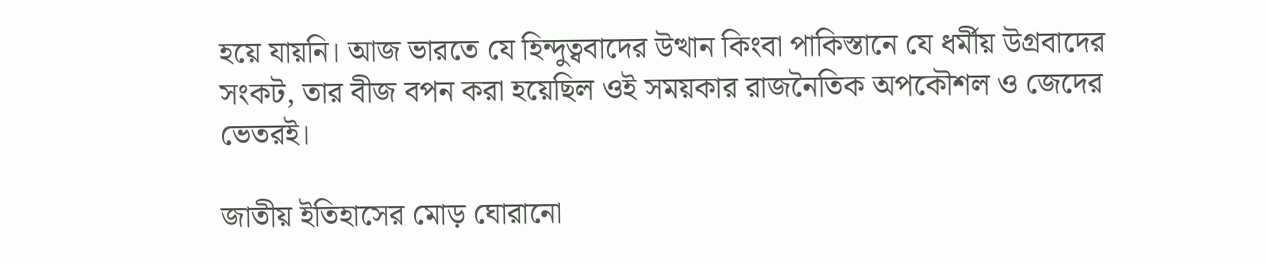হয়ে যায়নি। আজ ভারতে যে হিন্দুত্ববাদের উত্থান কিংবা পাকিস্তানে যে ধর্মীয় উগ্রবাদের সংকট, তার বীজ বপন করা হয়েছিল ওই সময়কার রাজনৈতিক অপকৌশল ও জেদের ভেতরই।

জাতীয় ইতিহাসের মোড় ঘোরানো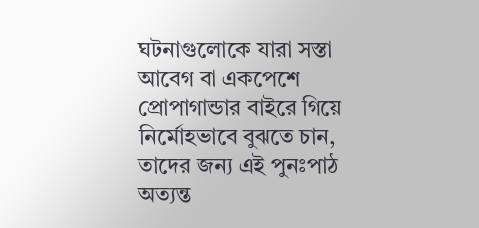ঘটনাগুলোকে যারা সস্তা আবেগ বা একপেশে প্রোপাগান্ডার বাইরে গিয়ে নির্মোহভাবে বুঝতে চান, তাদের জন্য এই পুনঃপাঠ অত্যন্ত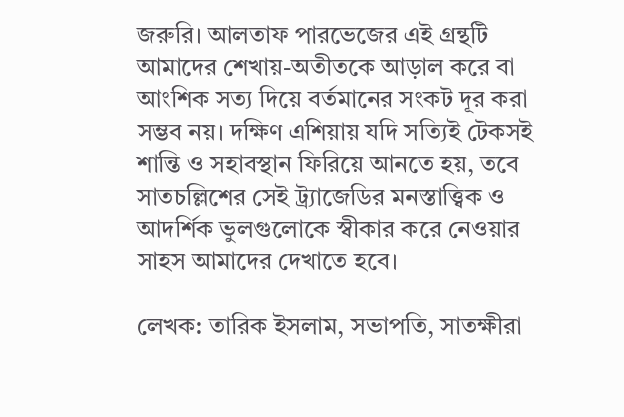জরুরি। আলতাফ পারভেজের এই গ্রন্থটি আমাদের শেখায়-অতীতকে আড়াল করে বা আংশিক সত্য দিয়ে বর্তমানের সংকট দূর করা সম্ভব নয়। দক্ষিণ এশিয়ায় যদি সত্যিই টেকসই শান্তি ও সহাবস্থান ফিরিয়ে আনতে হয়, তবে সাতচল্লিশের সেই ট্র্যাজেডির মনস্তাত্ত্বিক ও আদর্শিক ভুলগুলোকে স্বীকার করে নেওয়ার সাহস আমাদের দেখাতে হবে।

লেখক: তারিক ইসলাম, সভাপতি, সাতক্ষীরা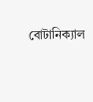বোটানিক্যাল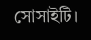সোসাইটি।